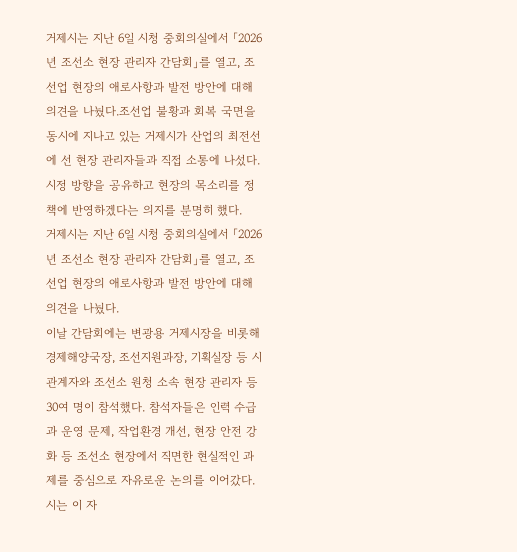거제시는 지난 6일 시청 중회의실에서 「2026년 조선소 현장 관리자 간담회」를 열고, 조선업 현장의 애로사항과 발전 방안에 대해 의견을 나눴다.조선업 불황과 회복 국면을 동시에 지나고 있는 거제시가 산업의 최전선에 선 현장 관리자들과 직접 소통에 나섰다. 시정 방향을 공유하고 현장의 목소리를 정책에 반영하겠다는 의지를 분명히 했다.
거제시는 지난 6일 시청 중회의실에서 「2026년 조선소 현장 관리자 간담회」를 열고, 조선업 현장의 애로사항과 발전 방안에 대해 의견을 나눴다.
이날 간담회에는 변광용 거제시장을 비롯해 경제해양국장, 조선지원과장, 기획실장 등 시 관계자와 조선소 원청 소속 현장 관리자 등 30여 명이 참석했다. 참석자들은 인력 수급과 운영 문제, 작업환경 개선, 현장 안전 강화 등 조선소 현장에서 직면한 현실적인 과제를 중심으로 자유로운 논의를 이어갔다.
시는 이 자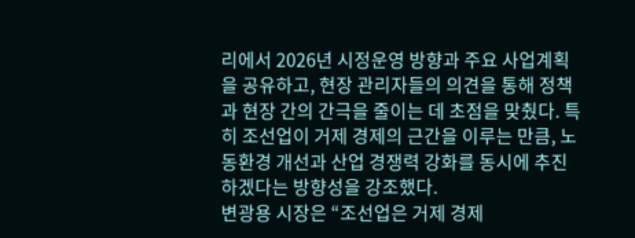리에서 2026년 시정운영 방향과 주요 사업계획을 공유하고, 현장 관리자들의 의견을 통해 정책과 현장 간의 간극을 줄이는 데 초점을 맞췄다. 특히 조선업이 거제 경제의 근간을 이루는 만큼, 노동환경 개선과 산업 경쟁력 강화를 동시에 추진하겠다는 방향성을 강조했다.
변광용 시장은 “조선업은 거제 경제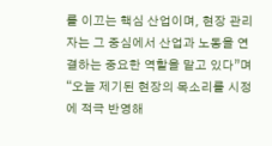를 이끄는 핵심 산업이며, 현장 관리자는 그 중심에서 산업과 노동을 연결하는 중요한 역할을 맡고 있다”며 “오늘 제기된 현장의 목소리를 시정에 적극 반영해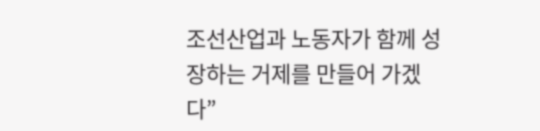조선산업과 노동자가 함께 성장하는 거제를 만들어 가겠다”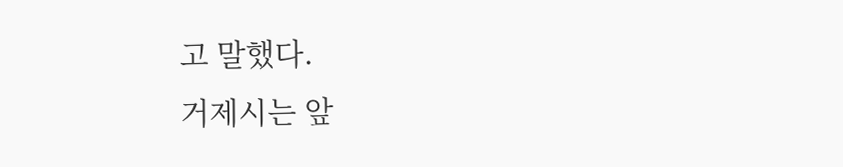고 말했다.
거제시는 앞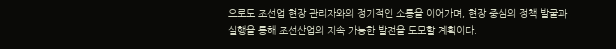으로도 조선업 현장 관리자와의 정기적인 소통을 이어가며, 현장 중심의 정책 발굴과 실행을 통해 조선산업의 지속 가능한 발전을 도모할 계획이다.